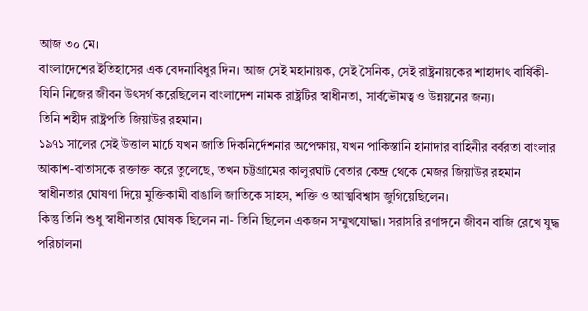আজ ৩০ মে।
বাংলাদেশের ইতিহাসের এক বেদনাবিধুর দিন। আজ সেই মহানায়ক, সেই সৈনিক, সেই রাষ্ট্রনায়কের শাহাদাৎ বার্ষিকী- যিনি নিজের জীবন উৎসর্গ করেছিলেন বাংলাদেশ নামক রাষ্ট্রটির স্বাধীনতা, সার্বভৌমত্ব ও উন্নয়নের জন্য।
তিনি শহীদ রাষ্ট্রপতি জিয়াউর রহমান।
১৯৭১ সালের সেই উত্তাল মার্চে যখন জাতি দিকনির্দেশনার অপেক্ষায়, যখন পাকিস্তানি হানাদার বাহিনীর বর্বরতা বাংলার আকাশ-বাতাসকে রক্তাক্ত করে তুলেছে, তখন চট্টগ্রামের কালুরঘাট বেতার কেন্দ্র থেকে মেজর জিয়াউর রহমান স্বাধীনতার ঘোষণা দিয়ে মুক্তিকামী বাঙালি জাতিকে সাহস, শক্তি ও আত্মবিশ্বাস জুগিয়েছিলেন।
কিন্তু তিনি শুধু স্বাধীনতার ঘোষক ছিলেন না- তিনি ছিলেন একজন সম্মুখযোদ্ধা। সরাসরি রণাঙ্গনে জীবন বাজি রেখে যুদ্ধ পরিচালনা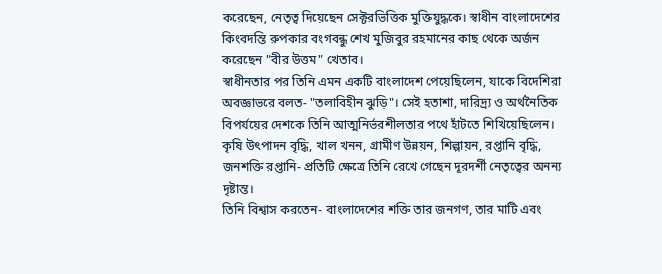করেছেন, নেতৃত্ব দিয়েছেন সেক্টরভিত্তিক মুক্তিযুদ্ধকে। স্বাধীন বাংলাদেশের কিংবদন্তি রুপকার বংগবন্ধু শেখ মুজিবুর রহমানের কাছ থেকে অর্জন করেছেন "বীর উত্তম" খেতাব।
স্বাধীনতার পর তিনি এমন একটি বাংলাদেশ পেয়েছিলেন, যাকে বিদেশিরা অবজ্ঞাভরে বলত- "তলাবিহীন ঝুড়ি"। সেই হতাশা, দারিদ্র্য ও অর্থনৈতিক বিপর্যয়ের দেশকে তিনি আত্মনির্ভরশীলতার পথে হাঁটতে শিখিয়েছিলেন। কৃষি উৎপাদন বৃদ্ধি, খাল খনন, গ্রামীণ উন্নয়ন, শিল্পায়ন, রপ্তানি বৃদ্ধি, জনশক্তি রপ্তানি- প্রতিটি ক্ষেত্রে তিনি রেখে গেছেন দূরদর্শী নেতৃত্বের অনন্য দৃষ্টান্ত।
তিনি বিশ্বাস করতেন- বাংলাদেশের শক্তি তার জনগণ, তার মাটি এবং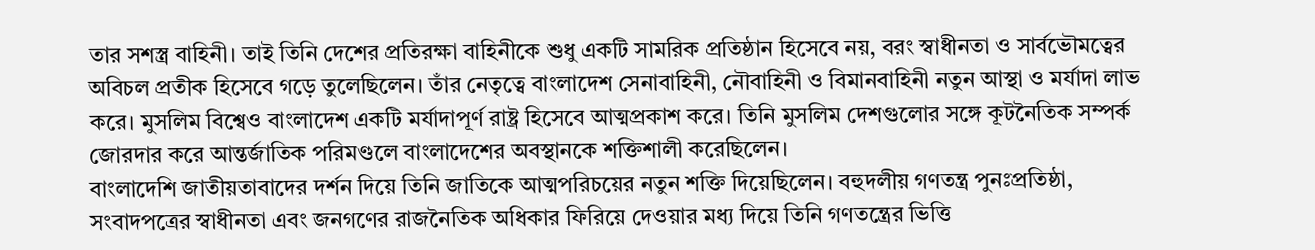তার সশস্ত্র বাহিনী। তাই তিনি দেশের প্রতিরক্ষা বাহিনীকে শুধু একটি সামরিক প্রতিষ্ঠান হিসেবে নয়, বরং স্বাধীনতা ও সার্বভৌমত্বের অবিচল প্রতীক হিসেবে গড়ে তুলেছিলেন। তাঁর নেতৃত্বে বাংলাদেশ সেনাবাহিনী, নৌবাহিনী ও বিমানবাহিনী নতুন আস্থা ও মর্যাদা লাভ করে। মুসলিম বিশ্বেও বাংলাদেশ একটি মর্যাদাপূর্ণ রাষ্ট্র হিসেবে আত্মপ্রকাশ করে। তিনি মুসলিম দেশগুলোর সঙ্গে কূটনৈতিক সম্পর্ক জোরদার করে আন্তর্জাতিক পরিমণ্ডলে বাংলাদেশের অবস্থানকে শক্তিশালী করেছিলেন।
বাংলাদেশি জাতীয়তাবাদের দর্শন দিয়ে তিনি জাতিকে আত্মপরিচয়ের নতুন শক্তি দিয়েছিলেন। বহুদলীয় গণতন্ত্র পুনঃপ্রতিষ্ঠা, সংবাদপত্রের স্বাধীনতা এবং জনগণের রাজনৈতিক অধিকার ফিরিয়ে দেওয়ার মধ্য দিয়ে তিনি গণতন্ত্রের ভিত্তি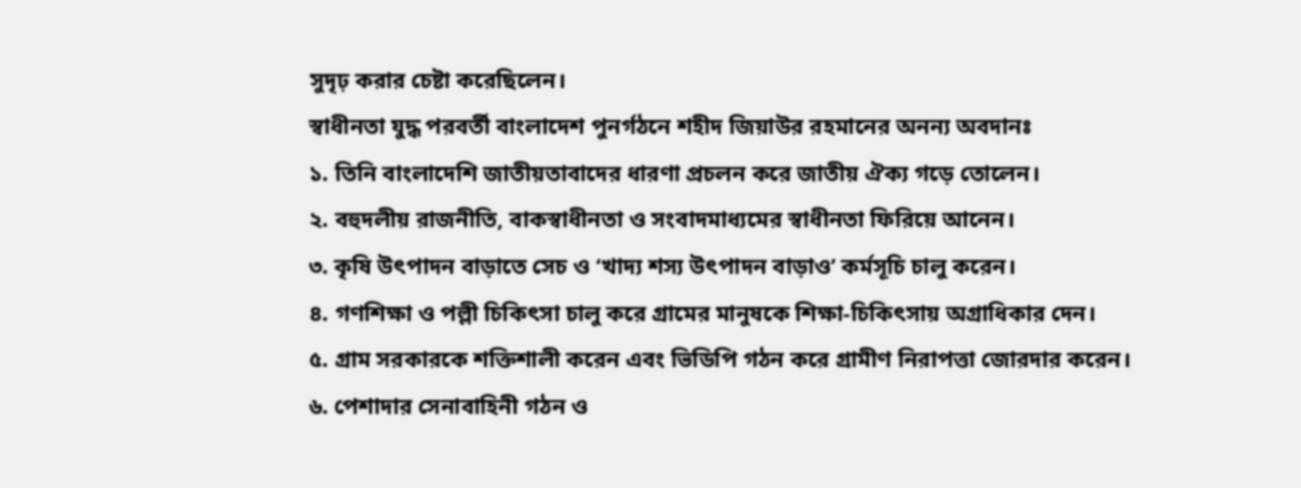সুদৃঢ় করার চেষ্টা করেছিলেন।
স্বাধীনতা যুদ্ধ পরবর্তী বাংলাদেশ পুনর্গঠনে শহীদ জিয়াউর রহমানের অনন্য অবদানঃ
১. তিনি বাংলাদেশি জাতীয়তাবাদের ধারণা প্রচলন করে জাতীয় ঐক্য গড়ে তোলেন।
২. বহুদলীয় রাজনীতি, বাকস্বাধীনতা ও সংবাদমাধ্যমের স্বাধীনতা ফিরিয়ে আনেন।
৩. কৃষি উৎপাদন বাড়াতে সেচ ও ‘খাদ্য শস্য উৎপাদন বাড়াও’ কর্মসূচি চালু করেন।
৪. গণশিক্ষা ও পল্লী চিকিৎসা চালু করে গ্রামের মানুষকে শিক্ষা-চিকিৎসায় অগ্রাধিকার দেন।
৫. গ্রাম সরকারকে শক্তিশালী করেন এবং ভিডিপি গঠন করে গ্রামীণ নিরাপত্তা জোরদার করেন।
৬. পেশাদার সেনাবাহিনী গঠন ও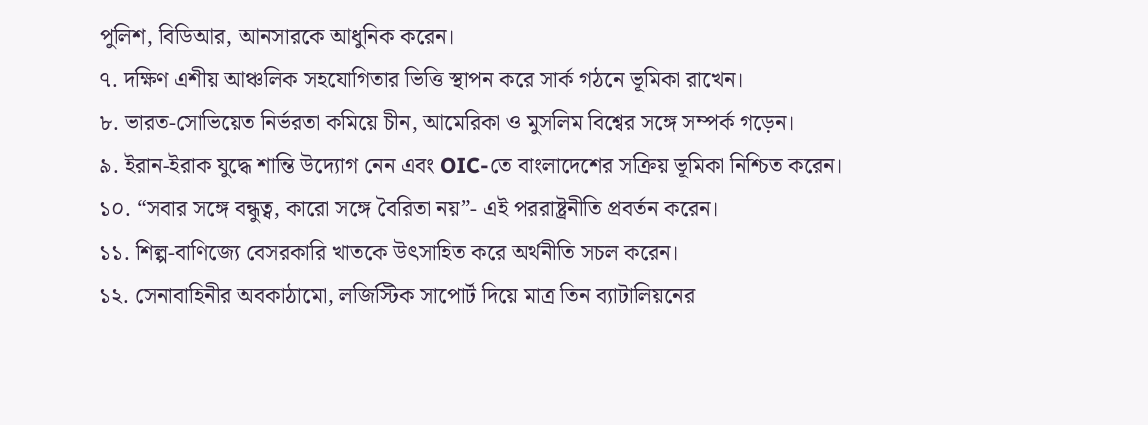পুলিশ, বিডিআর, আনসারকে আধুনিক করেন।
৭. দক্ষিণ এশীয় আঞ্চলিক সহযোগিতার ভিত্তি স্থাপন করে সার্ক গঠনে ভূমিকা রাখেন।
৮. ভারত-সোভিয়েত নির্ভরতা কমিয়ে চীন, আমেরিকা ও মুসলিম বিশ্বের সঙ্গে সম্পর্ক গড়েন।
৯. ইরান-ইরাক যুদ্ধে শান্তি উদ্যোগ নেন এবং OIC-তে বাংলাদেশের সক্রিয় ভূমিকা নিশ্চিত করেন।
১০. “সবার সঙ্গে বন্ধুত্ব, কারো সঙ্গে বৈরিতা নয়”- এই পররাষ্ট্রনীতি প্রবর্তন করেন।
১১. শিল্প-বাণিজ্যে বেসরকারি খাতকে উৎসাহিত করে অর্থনীতি সচল করেন।
১২. সেনাবাহিনীর অবকাঠামো, লজিস্টিক সাপোর্ট দিয়ে মাত্র তিন ব্যাটালিয়নের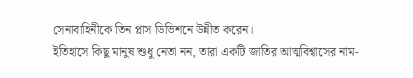সেনাবাহিনীকে তিন প্লাস ডিভিশনে উন্নীত করেন।
ইতিহাসে কিছু মানুষ শুধু নেতা নন, তারা একটি জাতির আত্মবিশ্বাসের নাম-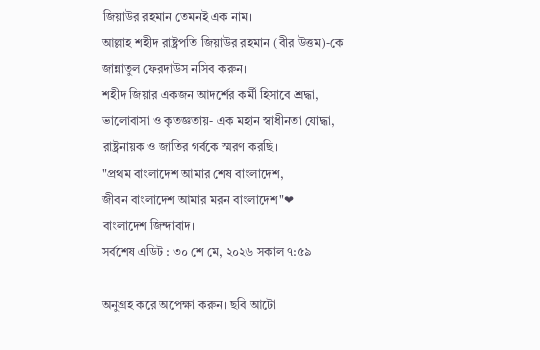জিয়াউর রহমান তেমনই এক নাম।
আল্লাহ শহীদ রাষ্ট্রপতি জিয়াউর রহমান (বীর উত্তম)-কে জান্নাতুল ফেরদাউস নসিব করুন।
শহীদ জিয়ার একজন আদর্শের কর্মী হিসাবে শ্রদ্ধা, ভালোবাসা ও কৃতজ্ঞতায়- এক মহান স্বাধীনতা যোদ্ধা, রাষ্ট্রনায়ক ও জাতির গর্বকে স্মরণ করছি।
"প্রথম বাংলাদেশ আমার শেষ বাংলাদেশ,
জীবন বাংলাদেশ আমার মরন বাংলাদেশ"❤
বাংলাদেশ জিন্দাবাদ।
সর্বশেষ এডিট : ৩০ শে মে, ২০২৬ সকাল ৭:৫৯

অনুগ্রহ করে অপেক্ষা করুন। ছবি আটো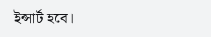ইন্সার্ট হবে।